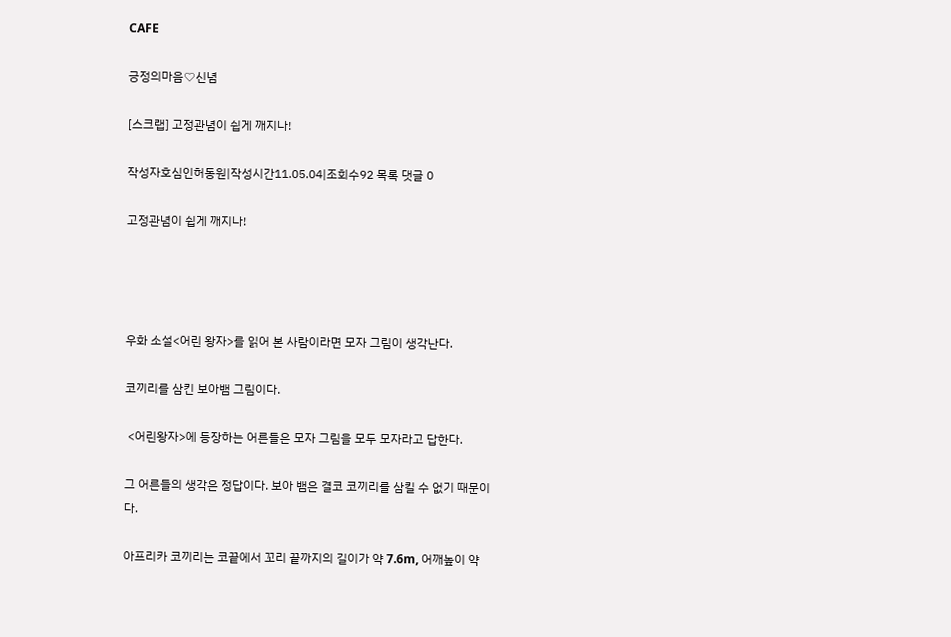CAFE

긍정의마음♡신념

[스크랩] 고정관념이 쉽게 깨지나!

작성자호심인허동원|작성시간11.05.04|조회수92 목록 댓글 0

고정관념이 쉽게 깨지나!




우화 소설<어린 왕자>를 읽어 본 사람이라면 모자 그림이 생각난다.

코끼리를 삼킨 보아뱀 그림이다.

 <어린왕자>에 등장하는 어른들은 모자 그림을 모두 모자라고 답한다.

그 어른들의 생각은 정답이다. 보아 뱀은 결코 코끼리를 삼킬 수 없기 때문이다.

아프리카 코끼리는 코끝에서 꼬리 끝까지의 길이가 약 7.6m, 어깨높이 약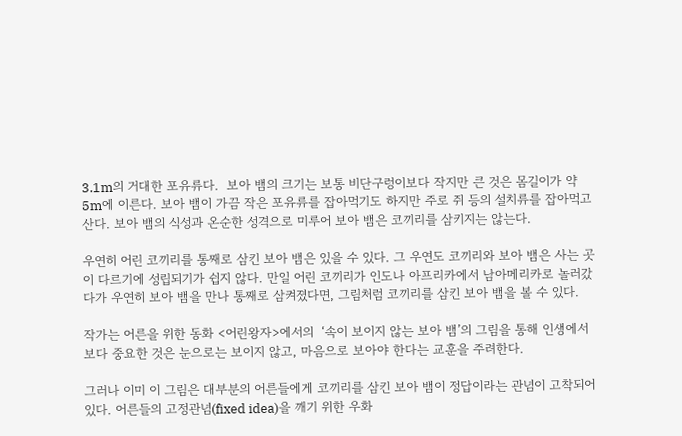3.1m의 거대한 포유류다.  보아 뱀의 크기는 보통 비단구렁이보다 작지만 큰 것은 몸길이가 약 5m에 이른다. 보아 뱀이 가끔 작은 포유류를 잡아먹기도 하지만 주로 쥐 등의 설치류를 잡아먹고 산다. 보아 뱀의 식성과 온순한 성격으로 미루어 보아 뱀은 코끼리를 삼키지는 않는다.

우연히 어린 코끼리를 통째로 삼킨 보아 뱀은 있을 수 있다. 그 우연도 코끼리와 보아 뱀은 사는 곳이 다르기에 성립되기가 쉽지 않다. 만일 어린 코끼리가 인도나 아프리카에서 남아메리카로 놀러갔다가 우연히 보아 뱀을 만나 통째로 삼켜졌다면, 그림처럼 코끼리를 삼킨 보아 뱀을 볼 수 있다.

작가는 어른을 위한 동화 <어린왕자>에서의  ‘속이 보이지 않는 보아 뱀’의 그림을 통해 인생에서 보다 중요한 것은 눈으로는 보이지 않고, 마음으로 보아야 한다는 교훈을 주려한다.

그러나 이미 이 그림은 대부분의 어른들에게 코끼리를 삼킨 보아 뱀이 정답이라는 관념이 고착되어 있다. 어른들의 고정관념(fixed idea)을 깨기 위한 우화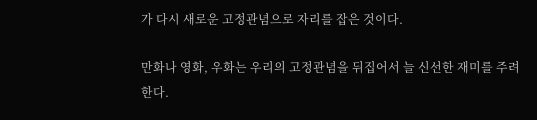가 다시 새로운 고정관념으로 자리를 잡은 것이다.

만화나 영화, 우화는 우리의 고정관념을 뒤집어서 늘 신선한 재미를 주려한다.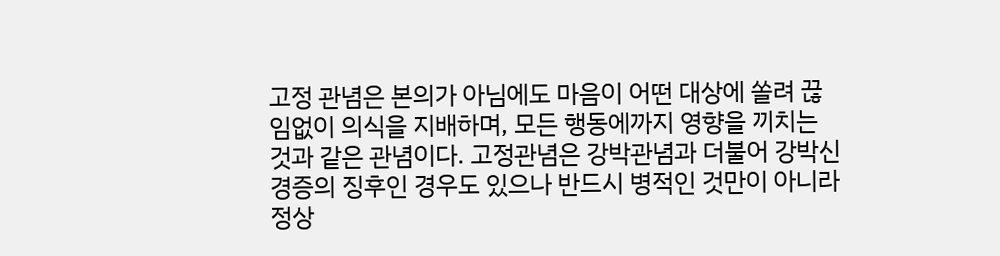고정 관념은 본의가 아님에도 마음이 어떤 대상에 쏠려 끊임없이 의식을 지배하며, 모든 행동에까지 영향을 끼치는 것과 같은 관념이다. 고정관념은 강박관념과 더불어 강박신경증의 징후인 경우도 있으나 반드시 병적인 것만이 아니라 정상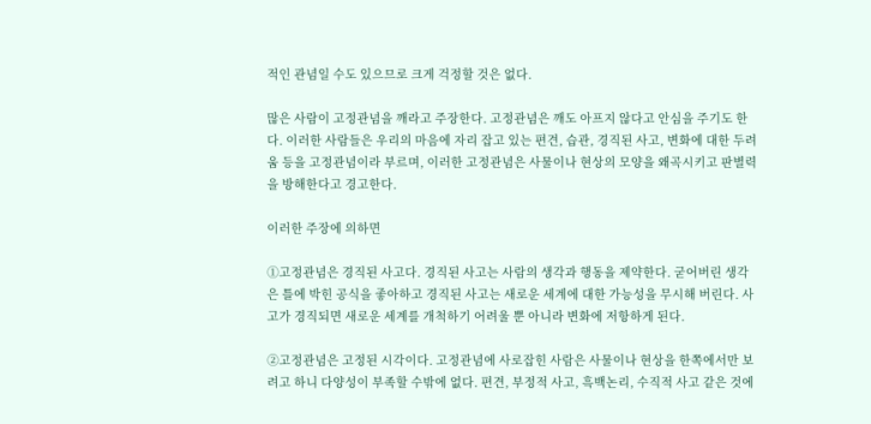적인 관념일 수도 있으므로 크게 걱정할 것은 없다.

많은 사람이 고정관념을 깨라고 주장한다. 고정관념은 깨도 아프지 않다고 안심을 주기도 한다. 이러한 사람들은 우리의 마음에 자리 잡고 있는 편견, 습관, 경직된 사고, 변화에 대한 두려움 등을 고정관념이라 부르며, 이러한 고정관념은 사물이나 현상의 모양을 왜곡시키고 판별력을 방해한다고 경고한다.

이러한 주장에 의하면

①고정관념은 경직된 사고다. 경직된 사고는 사람의 생각과 행동을 제약한다. 굳어버린 생각은 틀에 박힌 공식을 좋아하고 경직된 사고는 새로운 세계에 대한 가능성을 무시해 버린다. 사고가 경직되면 새로운 세계를 개척하기 어려울 뿐 아니라 변화에 저항하게 된다.

②고정관념은 고정된 시각이다. 고정관념에 사로잡힌 사람은 사물이나 현상을 한쪽에서만 보려고 하니 다양성이 부족할 수밖에 없다. 편견, 부정적 사고, 흑백논리, 수직적 사고 같은 것에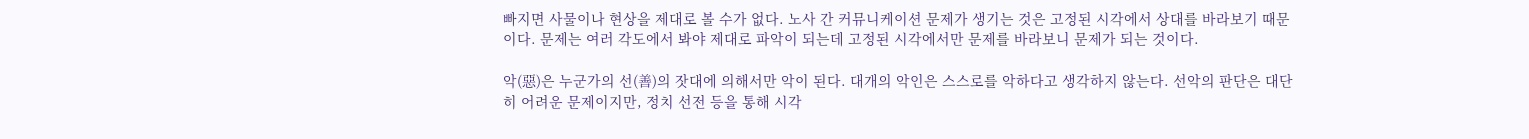빠지면 사물이나 현상을 제대로 볼 수가 없다. 노사 간 커뮤니케이션 문제가 생기는 것은 고정된 시각에서 상대를 바라보기 때문이다. 문제는 여러 각도에서 봐야 제대로 파악이 되는데 고정된 시각에서만 문제를 바라보니 문제가 되는 것이다.

악(惡)은 누군가의 선(善)의 잣대에 의해서만 악이 된다. 대개의 악인은 스스로를 악하다고 생각하지 않는다. 선악의 판단은 대단히 어려운 문제이지만, 정치 선전 등을 통해 시각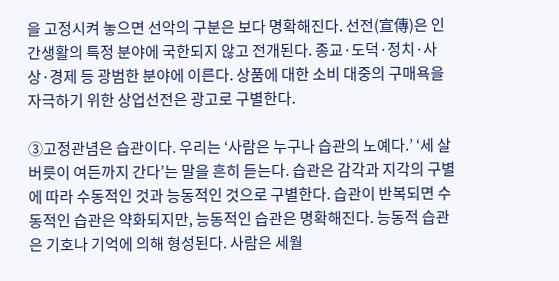을 고정시켜 놓으면 선악의 구분은 보다 명확해진다. 선전(宣傳)은 인간생활의 특정 분야에 국한되지 않고 전개된다. 종교·도덕·정치·사상·경제 등 광범한 분야에 이른다. 상품에 대한 소비 대중의 구매욕을 자극하기 위한 상업선전은 광고로 구별한다.

➂고정관념은 습관이다. 우리는 ‘사람은 누구나 습관의 노예다.’ ‘세 살 버릇이 여든까지 간다’는 말을 흔히 듣는다. 습관은 감각과 지각의 구별에 따라 수동적인 것과 능동적인 것으로 구별한다. 습관이 반복되면 수동적인 습관은 약화되지만, 능동적인 습관은 명확해진다. 능동적 습관은 기호나 기억에 의해 형성된다. 사람은 세월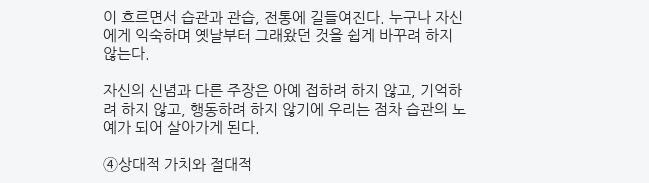이 흐르면서 습관과 관습, 전통에 길들여진다. 누구나 자신에게 익숙하며 옛날부터 그래왔던 것을 쉽게 바꾸려 하지 않는다.

자신의 신념과 다른 주장은 아예 접하려 하지 않고, 기억하려 하지 않고, 행동하려 하지 않기에 우리는 점차 습관의 노예가 되어 살아가게 된다.

➃상대적 가치와 절대적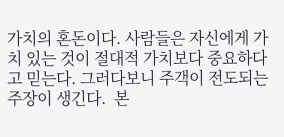가치의 혼돈이다. 사람들은 자신에게 가치 있는 것이 절대적 가치보다 중요하다고 믿는다. 그러다보니 주객이 전도되는 주장이 생긴다.  본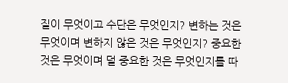질이 무엇이고 수단은 무엇인지? 변하는 것은 무엇이며 변하지 않은 것은 무엇인지? 중요한 것은 무엇이며 덜 중요한 것은 무엇인지를 따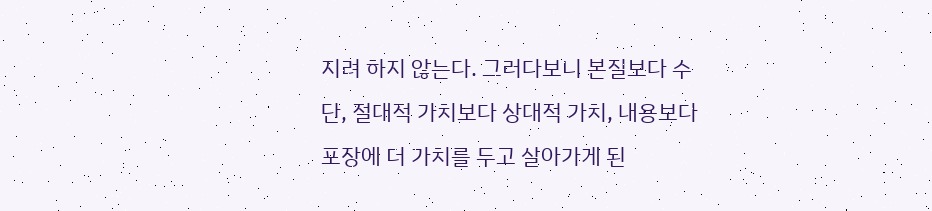지려 하지 않는다. 그러다보니 본질보다 수단, 절대적 가치보다 상대적 가치, 내용보다 포장에 더 가치를 두고 살아가게 된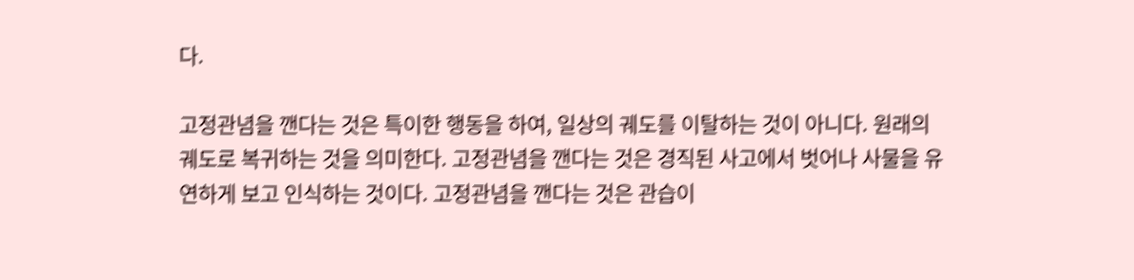다.

고정관념을 깬다는 것은 특이한 행동을 하여, 일상의 궤도를 이탈하는 것이 아니다. 원래의 궤도로 복귀하는 것을 의미한다. 고정관념을 깬다는 것은 경직된 사고에서 벗어나 사물을 유연하게 보고 인식하는 것이다. 고정관념을 깬다는 것은 관습이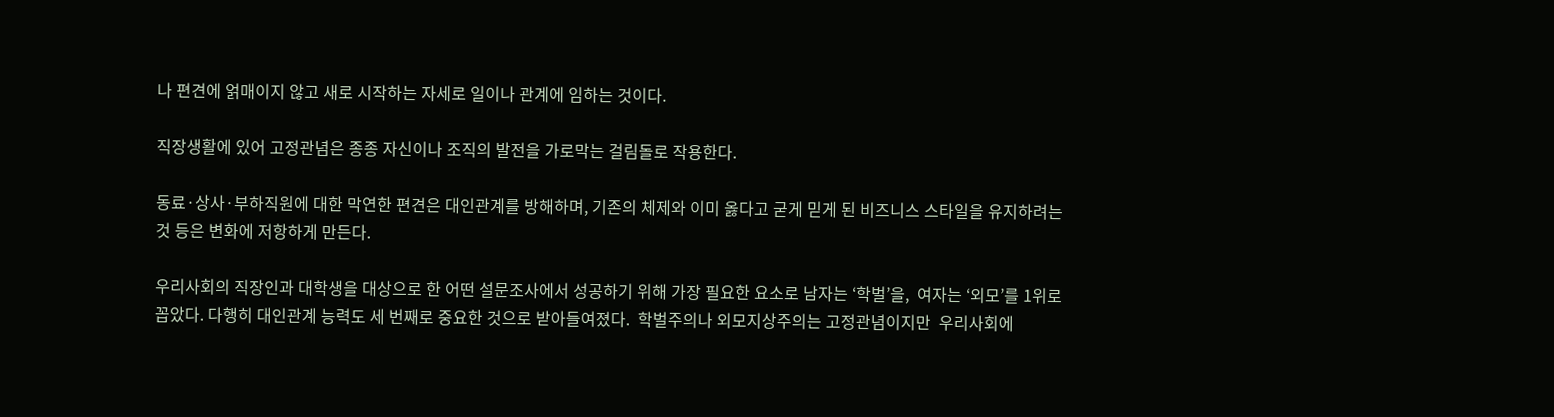나 편견에 얽매이지 않고 새로 시작하는 자세로 일이나 관계에 임하는 것이다.

직장생활에 있어 고정관념은 종종 자신이나 조직의 발전을 가로막는 걸림돌로 작용한다.

동료·상사·부하직원에 대한 막연한 편견은 대인관계를 방해하며, 기존의 체제와 이미 옳다고 굳게 믿게 된 비즈니스 스타일을 유지하려는 것 등은 변화에 저항하게 만든다.

우리사회의 직장인과 대학생을 대상으로 한 어떤 설문조사에서 성공하기 위해 가장 필요한 요소로 남자는 ‘학벌’을,  여자는 ‘외모’를 1위로 꼽았다. 다행히 대인관계 능력도 세 번째로 중요한 것으로 받아들여졌다.  학벌주의나 외모지상주의는 고정관념이지만  우리사회에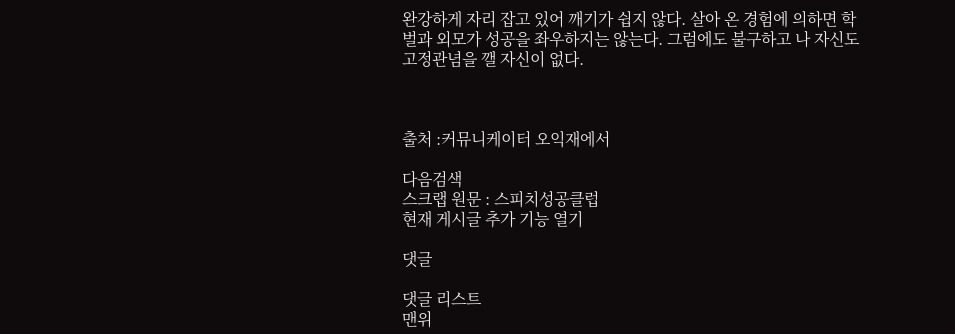완강하게 자리 잡고 있어 깨기가 쉽지 않다. 살아 온 경험에 의하면 학벌과 외모가 성공을 좌우하지는 않는다. 그럼에도 불구하고 나 자신도 고정관념을 깰 자신이 없다.



출처 :커뮤니케이터 오익재에서

다음검색
스크랩 원문 : 스피치성공클럽
현재 게시글 추가 기능 열기

댓글

댓글 리스트
맨위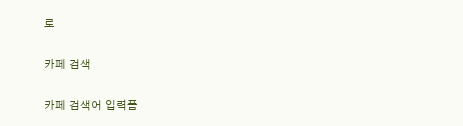로

카페 검색

카페 검색어 입력폼